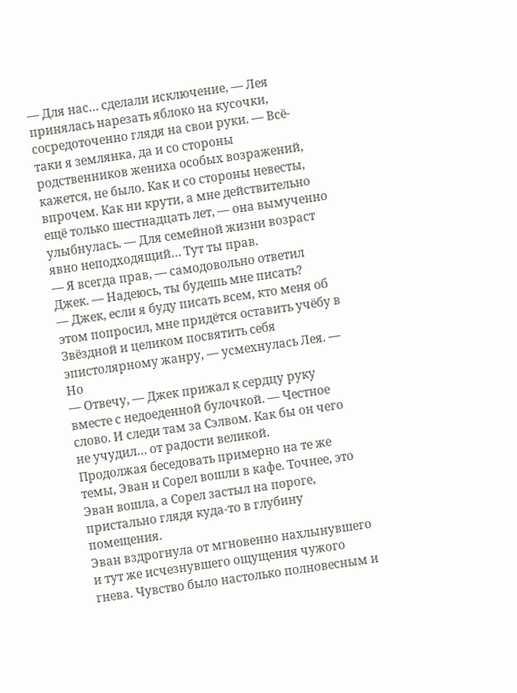— Для нас… сделали исключение, — Лея принялась нарезать яблоко на кусочки, сосредоточенно глядя на свои руки. — Всё-таки я землянка, да и со стороны родственников жениха особых возражений, кажется, не было. Как и со стороны невесты, впрочем. Как ни крути, а мне действительно ещё только шестнадцать лет, — она вымученно улыбнулась. — Для семейной жизни возраст явно неподходящий… Тут ты прав.
— Я всегда прав, — самодовольно ответил Джек. — Надеюсь, ты будешь мне писать?
— Джек, если я буду писать всем, кто меня об этом попросил, мне придётся оставить учёбу в Звёздной и целиком посвятить себя эпистолярному жанру, — усмехнулась Лея. — Но
— Отвечу, — Джек прижал к сердцу руку вместе с недоеденной булочкой. — Честное слово. И следи там за Сэлвом. Как бы он чего не учудил… от радости великой.
Продолжая беседовать примерно на те же темы, Эван и Сорел вошли в кафе. Точнее, это Эван вошла, а Сорел застыл на пороге, пристально глядя куда-то в глубину помещения.
Эван вздрогнула от мгновенно нахлынувшего и тут же исчезнувшего ощущения чужого гнева. Чувство было настолько полновесным и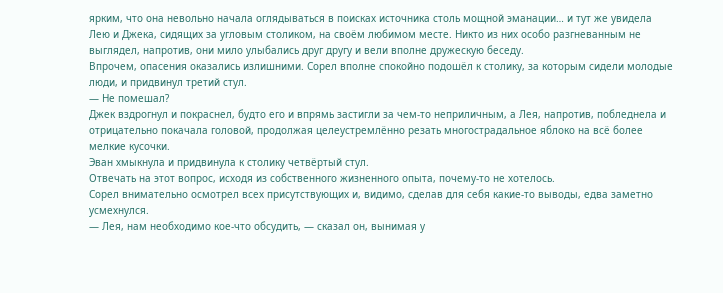ярким, что она невольно начала оглядываться в поисках источника столь мощной эманации… и тут же увидела Лею и Джека, сидящих за угловым столиком, на своём любимом месте. Никто из них особо разгневанным не выглядел, напротив, они мило улыбались друг другу и вели вполне дружескую беседу.
Впрочем, опасения оказались излишними. Сорел вполне спокойно подошёл к столику, за которым сидели молодые люди, и придвинул третий стул.
— Не помешал?
Джек вздрогнул и покраснел, будто его и впрямь застигли за чем-то неприличным, а Лея, напротив, побледнела и отрицательно покачала головой, продолжая целеустремлённо резать многострадальное яблоко на всё более мелкие кусочки.
Эван хмыкнула и придвинула к столику четвёртый стул.
Отвечать на этот вопрос, исходя из собственного жизненного опыта, почему-то не хотелось.
Сорел внимательно осмотрел всех присутствующих и, видимо, сделав для себя какие-то выводы, едва заметно усмехнулся.
— Лея, нам необходимо кое-что обсудить, — сказал он, вынимая у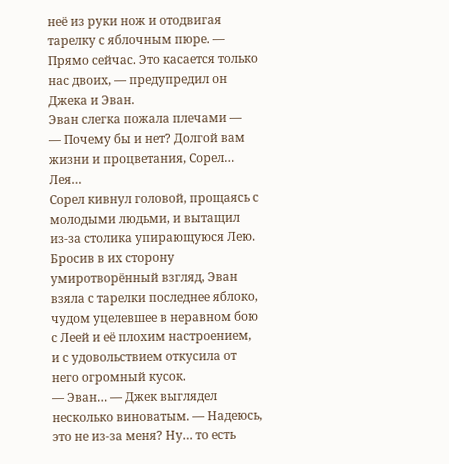неё из руки нож и отодвигая тарелку с яблочным пюре. — Прямо сейчас. Это касается только нас двоих, — предупредил он Джека и Эван.
Эван слегка пожала плечами —
— Почему бы и нет? Долгой вам жизни и процветания, Сорел… Лея…
Сорел кивнул головой, прощаясь с молодыми людьми, и вытащил из-за столика упирающуюся Лею. Бросив в их сторону умиротворённый взгляд, Эван взяла с тарелки последнее яблоко, чудом уцелевшее в неравном бою с Леей и её плохим настроением, и с удовольствием откусила от него огромный кусок.
— Эван… — Джек выглядел несколько виноватым. — Надеюсь, это не из-за меня? Ну… то есть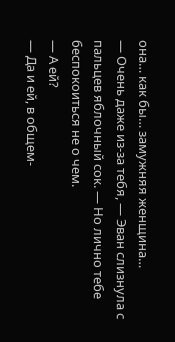она… как бы… замужняя женщина…
— Очень даже из-за тебя, — Эван слизнула с пальцев яблочный сок. — Но лично тебе беспокоиться не о чем.
— А ей?
— Да и ей, в общем-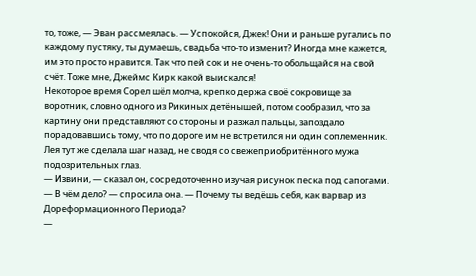то, тоже, — Эван рассмеялась. — Успокойся, Джек! Они и раньше ругались по каждому пустяку, ты думаешь, свадьба что-то изменит? Иногда мне кажется, им это просто нравится. Так что пей сок и не очень-то обольщайся на свой счёт. Тоже мне, Джеймс Кирк какой выискался!
Некоторое время Сорел шёл молча, крепко держа своё сокровище за воротник, словно одного из Рикиных детёнышей, потом сообразил, что за картину они представляют со стороны и разжал пальцы, запоздало порадовавшись тому, что по дороге им не встретился ни один соплеменник. Лея тут же сделала шаг назад, не сводя со свежеприобритённого мужа подозрительных глаз.
— Извини, — сказал он, сосредоточенно изучая рисунок песка под сапогами.
— В чём дело? — спросила она. — Почему ты ведёшь себя, как варвар из Дореформационного Периода?
—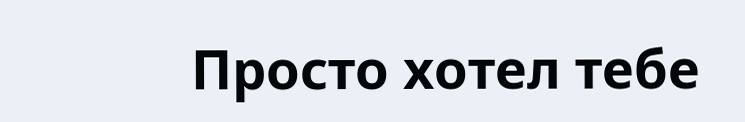Просто хотел тебе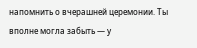напомнить о вчерашней церемонии. Ты вполне могла забыть — у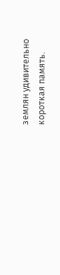землян удивительно короткая память.